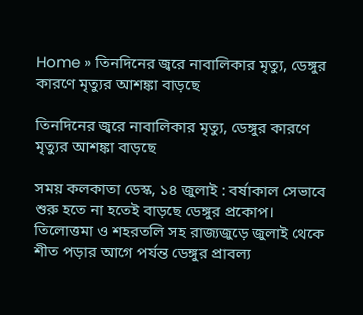Home » তিনদিনের জ্বরে নাবালিকার মৃত্যু, ডেঙ্গুর কারণে মৃত্যুর আশঙ্কা বাড়ছে

তিনদিনের জ্বরে নাবালিকার মৃত্যু, ডেঙ্গুর কারণে মৃত্যুর আশঙ্কা বাড়ছে

সময় কলকাতা ডেস্ক, ১৪ জুলাই : বর্ষাকাল সেভাবে শুরু হতে না হতেই বাড়ছে ডেঙ্গুর প্রকোপ। তিলোত্তমা ও শহরতলি সহ রাজ্যজুড়ে জুলাই থেকে শীত পড়ার আগে পর্যন্ত ডেঙ্গুর প্রাবল্য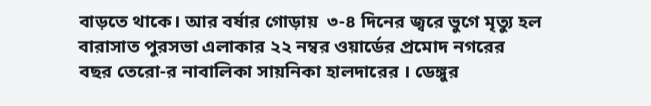বাড়তে থাকে। আর বর্ষার গোড়ায়  ৩-৪ দিনের জ্বরে ভুগে মৃত্যু হল বারাসাত পুরসভা এলাকার ২২ নম্বর ওয়ার্ডের প্রমোদ নগরের বছর তেরো-র নাবালিকা সায়নিকা হালদারের । ডেঙ্গুর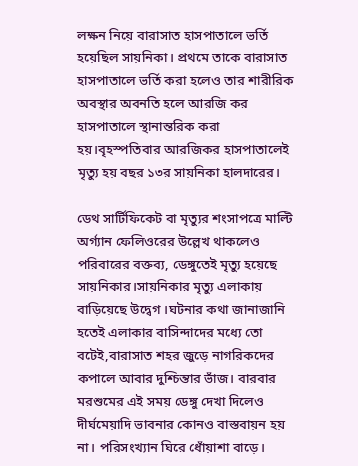লক্ষন নিয়ে বারাসাত হাসপাতালে ভর্তি হয়েছিল সায়নিকা। প্রথমে তাকে বারাসাত হাসপাতালে ভর্তি করা হলেও তার শারীরিক অবস্থার অবনতি হলে আরজি কর হাসপাতালে স্থানান্তরিক করা হয়।বৃহস্পতিবার আরজিকর হাসপাতালেই মৃত্যু হয় বছর ১৩র সায়নিকা হালদারের।

ডেথ সার্টিফিকেট বা মৃত্যুর শংসাপত্রে মাল্টি অর্গ্যান ফেলিওরের উল্লেখ থাকলেও পরিবারের বক্তব্য, ডেঙ্গুতেই মৃত্যু হয়েছে সায়নিকার।সায়নিকার মৃত্যু এলাকায় বাড়িয়েছে উদ্বেগ ।ঘটনার কথা জানাজানি হতেই এলাকার বাসিন্দাদের মধ্যে তো বটেই,বারাসাত শহর জুড়ে নাগরিকদের কপালে আবার দুশ্চিন্তার ভাঁজ। বারবার মরশুমের এই সময় ডেঙ্গু দেখা দিলেও দীর্ঘমেয়াদি ভাবনার কোনও বাস্তবায়ন হয় না। পরিসংখ্যান ঘিরে ধোঁয়াশা বাড়ে।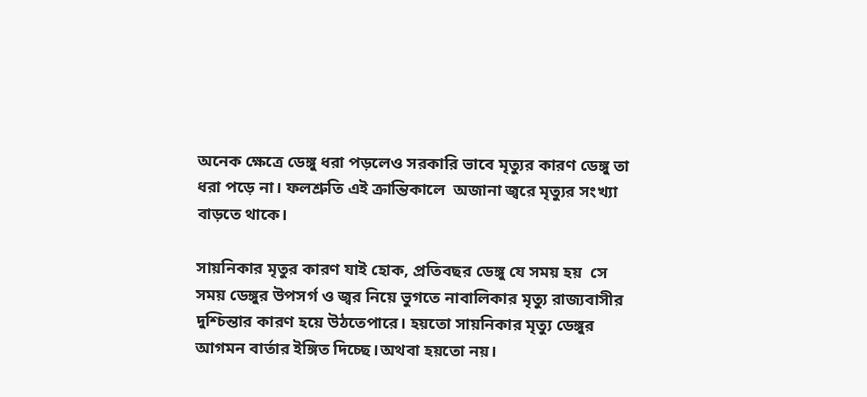অনেক ক্ষেত্রে ডেঙ্গু ধরা পড়লেও সরকারি ভাবে মৃত্যুর কারণ ডেঙ্গু তা ধরা পড়ে না। ফলশ্রুতি এই ক্রান্তিকালে  অজানা জ্বরে মৃত্যুর সংখ্যা বাড়তে থাকে।

সায়নিকার মৃতুর কারণ যাই হোক, প্রতিবছর ডেঙ্গু যে সময় হয়  সে সময় ডেঙ্গুর উপসর্গ ও জ্বর নিয়ে ভুগতে নাবালিকার মৃত্যু রাজ্যবাসীর দুশ্চিন্তার কারণ হয়ে উঠতেপারে। হয়তো সায়নিকার মৃত্যু ডেঙ্গুর আগমন বার্তার ইঙ্গিত দিচ্ছে।অথবা হয়তো নয়।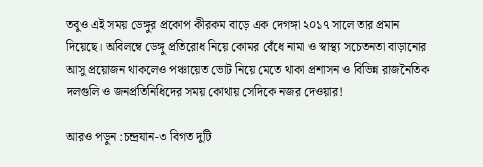তবুও এই সময় ডেঙ্গুর প্রকোপ কীরকম বাড়ে এক দেগঙ্গা ২০১৭ সালে তার প্রমান দিয়েছে। অবিলম্বে ডেঙ্গু প্রতিরোধ নিয়ে কোমর বেঁধে নামা ও স্বাস্থ্য সচেতনতা বাড়ানোর আসু প্রয়োজন থাকলেও পঞ্চায়েত ভোট নিয়ে মেতে থাকা প্রশাসন ও বিভিন্ন রাজনৈতিক দলগুলি ও জনপ্রতিনিধিদের সময় কোথায় সেদিকে নজর দেওয়ার!

আরও পড়ুন :চন্দ্রযান-৩ বিগত দুটি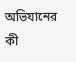অভিযানের কী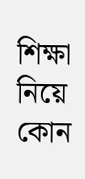শিক্ষা নিয়ে কোন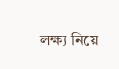লক্ষ্য নিয়ে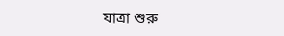যাত্রা শুরু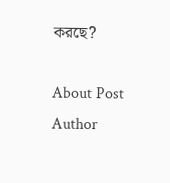করছে?

About Post Author